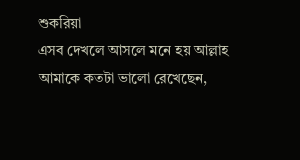শুকরিয়া
এসব দেখলে আসলে মনে হয় আল্লাহ আমাকে কতটা ভালো রেখেছেন,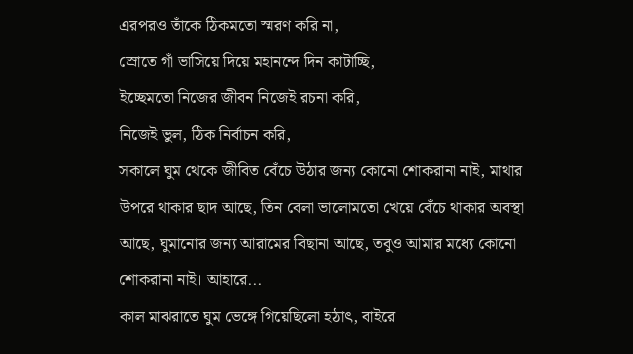এরপরও তাঁকে ঠিকমতো স্মরণ করি না,
স্রোতে গাঁ ভাসিয়ে দিয়ে মহানন্দে দিন কাটাচ্ছি,
ইচ্ছেমতো নিজের জীবন নিজেই রচনা করি,
নিজেই ভুল, ঠিক নির্বাচন করি,
সকালে ঘুম থেকে জীবিত বেঁচে উঠার জন্য কোনো শোকরানা নাই, মাথার উপরে থাকার ছাদ আছে, তিন বেলা ভালোমতো খেয়ে বেঁচে থাকার অবস্থা আছে, ঘুমানোর জন্য আরামের বিছানা আছে, তবুও আমার মধ্যে কোনো শোকরানা নাই। আহারে...
কাল মাঝরাতে ঘুম ভেঙ্গে গিয়েছিলো হঠাৎ, বাইরে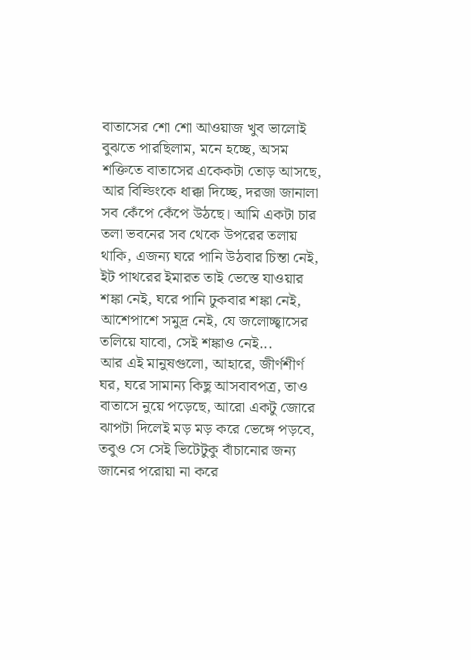বাতাসের শো শো আওয়াজ খুব ভালোই বুঝতে পারছিলাম, মনে হচ্ছে, অসম শক্তিতে বাতাসের একেকটা তোড় আসছে, আর বিল্ডিংকে ধাক্কা দিচ্ছে, দরজা জানালা সব কেঁপে কেঁপে উঠছে। আমি একটা চার তলা ভবনের সব থেকে উপরের তলায় থাকি, এজন্য ঘরে পানি উঠবার চিন্তা নেই, ইট পাথরের ইমারত তাই ভেস্তে যাওয়ার শঙ্কা নেই, ঘরে পানি ঢুকবার শঙ্কা নেই, আশেপাশে সমুদ্র নেই, যে জলোচ্ছ্বাসের তলিয়ে যাবো, সেই শঙ্কাও নেই...
আর এই মানুষগুলো, আহারে, জীর্ণশীর্ণ ঘর, ঘরে সামান্য কিছু আসবাবপত্র, তাও বাতাসে নুয়ে পড়েছে, আরো একটু জোরে ঝাপটা দিলেই মড় মড় করে ভেঙ্গে পড়বে, তবুও সে সেই ভিটেটুকু বাঁচানোর জন্য জানের পরোয়া না করে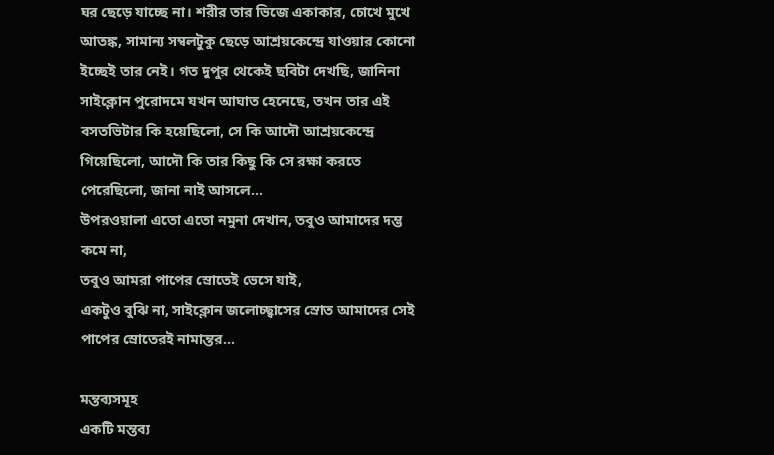ঘর ছেড়ে যাচ্ছে না। শরীর তার ভিজে একাকার, চোখে মুখে আতঙ্ক, সামান্য সম্বলটুকু ছেড়ে আশ্রয়কেন্দ্রে যাওয়ার কোনো ইচ্ছেই তার নেই। গত দুপুর থেকেই ছবিটা দেখছি, জানিনা সাইক্লোন পুরোদমে যখন আঘাত হেনেছে, তখন তার এই বসতভিটার কি হয়েছিলো, সে কি আদৌ আশ্রয়কেন্দ্রে গিয়েছিলো, আদৌ কি তার কিছু কি সে রক্ষা করতে পেরেছিলো, জানা নাই আসলে...
উপরওয়ালা এতো এতো নমুনা দেখান, তবুও আমাদের দম্ভ কমে না,
তবুও আমরা পাপের স্রোতেই ভেসে যাই,
একটুও বুঝি না, সাইক্লোন জলোচ্ছ্বাসের স্রোত আমাদের সেই পাপের স্রোতেরই নামান্তর...

মন্তব্যসমূহ
একটি মন্তব্য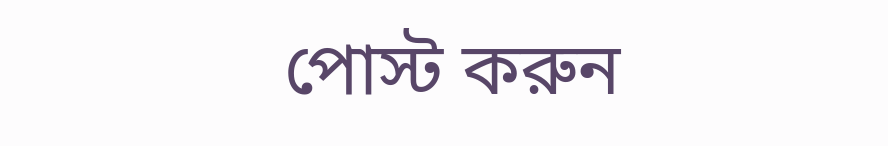পোস্ট করুন